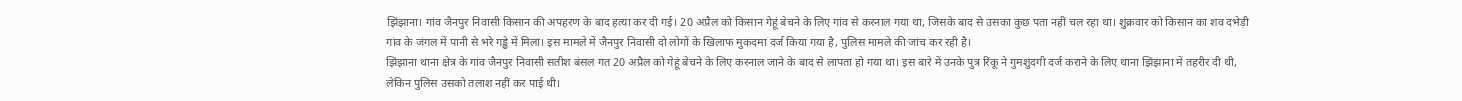झिंझाना। गांव जैनपुर निवासी किसान की अपहरण के बाद हत्या कर दी गई। 20 अप्रैल को किसान गेहूं बेचने के लिए गांव से करनाल गया था, जिसके बाद से उसका कुछ पता नहीं चल रहा था। शुक्रवार को किसान का शव दभेड़ी गांव के जंगल में पानी से भरे गड्ढे में मिला। इस मामले में जैनपुर निवासी दो लोगों के खिलाफ मुकदमा दर्ज किया गया है, पुलिस मामले की जांच कर रही है।
झिंझाना थाना क्षेत्र के गांव जैनपुर निवासी सतीश बंसल गत 20 अप्रैल को गेहूं बेचने के लिए करनाल जाने के बाद से लापता हो गया था। इस बारे में उनके पुत्र रिंकू ने गुमशुदगी दर्ज कराने के लिए थाना झिंझाना में तहरीर दी थी, लेकिन पुलिस उसको तलाश नहीं कर पाई थी।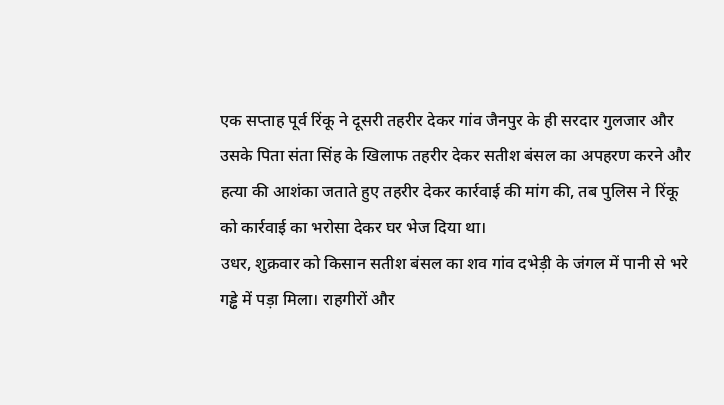एक सप्ताह पूर्व रिंकू ने दूसरी तहरीर देकर गांव जैनपुर के ही सरदार गुलजार और उसके पिता संता सिंह के खिलाफ तहरीर देकर सतीश बंसल का अपहरण करने और हत्या की आशंका जताते हुए तहरीर देकर कार्रवाई की मांग की, तब पुलिस ने रिंकू को कार्रवाई का भरोसा देकर घर भेज दिया था।
उधर, शुक्रवार को किसान सतीश बंसल का शव गांव दभेड़ी के जंगल में पानी से भरे गड्ढे में पड़ा मिला। राहगीरों और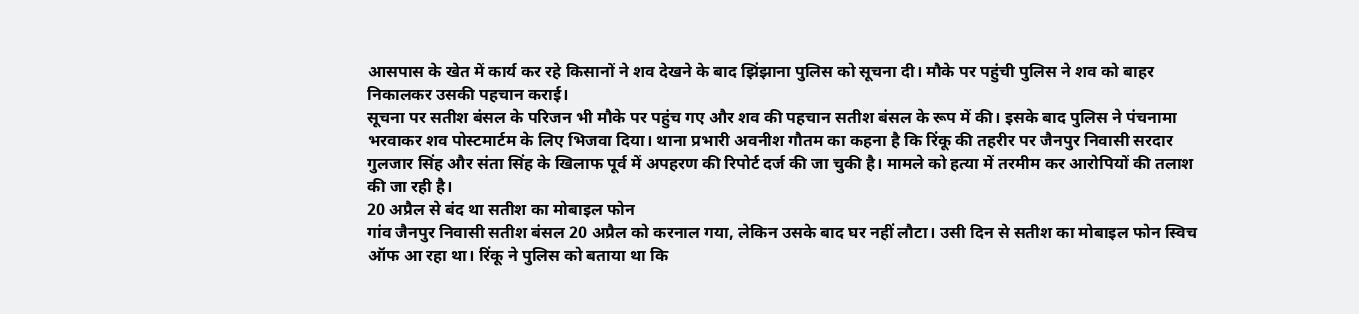आसपास के खेत में कार्य कर रहे किसानों ने शव देखने के बाद झिंझाना पुलिस को सूचना दी। मौके पर पहुंची पुलिस ने शव को बाहर निकालकर उसकी पहचान कराई।
सूचना पर सतीश बंसल के परिजन भी मौके पर पहुंच गए और शव की पहचान सतीश बंसल के रूप में की। इसके बाद पुलिस ने पंचनामा भरवाकर शव पोस्टमार्टम के लिए भिजवा दिया। थाना प्रभारी अवनीश गौतम का कहना है कि रिंकू की तहरीर पर जैनपुर निवासी सरदार गुलजार सिंह और संता सिंह के खिलाफ पूर्व में अपहरण की रिपोर्ट दर्ज की जा चुकी है। मामले को हत्या में तरमीम कर आरोपियों की तलाश की जा रही है।
20 अप्रैल से बंद था सतीश का मोबाइल फोन
गांव जैनपुर निवासी सतीश बंसल 20 अप्रैल को करनाल गया, लेकिन उसके बाद घर नहीं लौटा। उसी दिन से सतीश का मोबाइल फोन स्विच ऑफ आ रहा था। रिंकू ने पुलिस को बताया था कि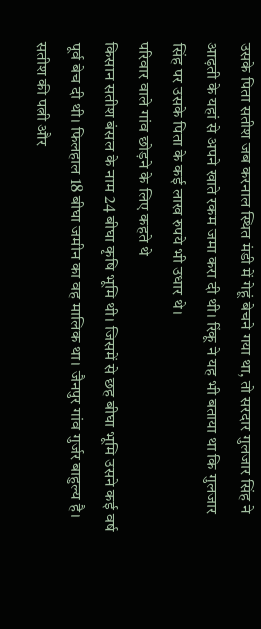उसके पिता सतीश जब करनाल स्थित मंडी में गेहूं बेचने गया था, तो सरदार गुलजार सिंह ने आढ़ती के यहां से अपने खाते रकम जमा करा दी थी। रिंकू ने यह भी बताया था कि गुलजार सिंह पर उसके पिता के कई लाख रुपये भी उधार थे।
परिवार वाले गांव छोड़ने के लिए कहते थे
किसान सतीश बंसल के नाम 24 बीघा कृषि भूमि थी। जिसमें से छह बीघा भूमि उसने कई वर्ष पूर्व बेच दी थी। फिलहाल 18 बीघा जमीन का वह मालिक था। जैनपुर गांव गुर्जर बाहुल्य है। सतीश की पत्नी और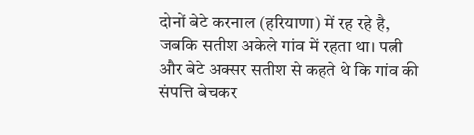दोनों बेटे करनाल (हरियाणा) में रह रहे है, जबकि सतीश अकेले गांव में रहता था। पत्नी और बेटे अक्सर सतीश से कहते थे कि गांव की संपत्ति बेचकर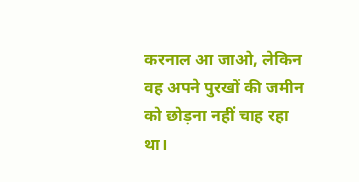करनाल आ जाओ, लेकिन वह अपने पुरखों की जमीन को छोड़ना नहीं चाह रहा था।